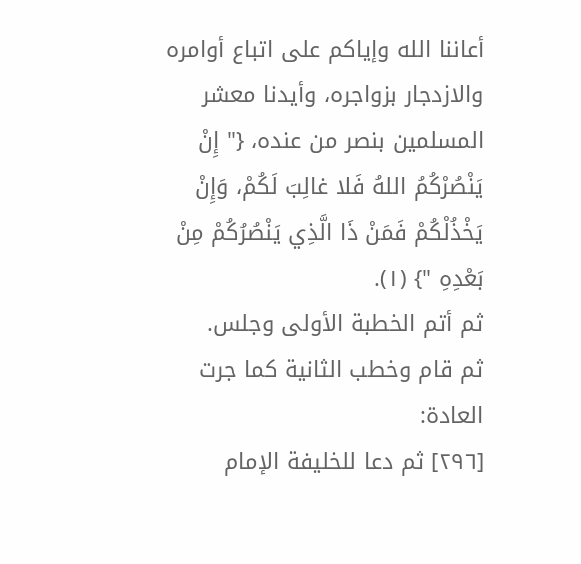أعاننا الله وإياكم على اتباع أوامره والازدجار بزواجره، وأيدنا معشر المسلمين بنصر من عنده، {" إِنْ يَنْصُرْكُمُ اللهُ فَلا غالِبَ لَكُمْ، وَإِنْ يَخْذُلْكُمْ فَمَنْ ذَا الَّذِي يَنْصُرُكُمْ مِنْ بَعْدِهِ "} (١).
ثم أتم الخطبة الأولى وجلس.
ثم قام وخطب الثانية كما جرت العادة:
[٢٩٦] ثم دعا للخليفة الإمام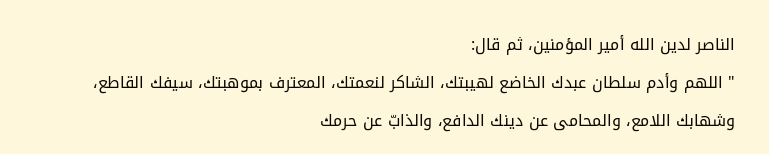الناصر لدين الله أمير المؤمنين، ثم قال:
" اللهم وأدم سلطان عبدك الخاضع لهيبتك، الشاكر لنعمتك، المعترف بموهبتك، سيفك القاطع، وشهابك اللامع، والمحامى عن دينك الدافع، والذابّ عن حرمك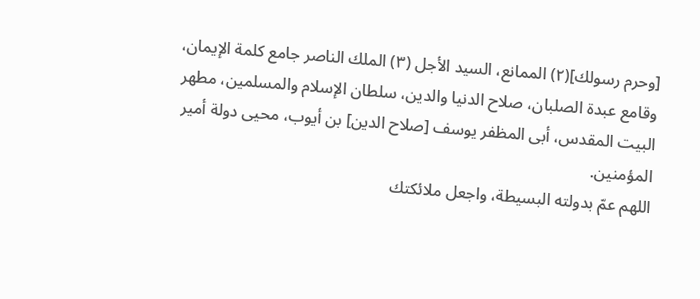[وحرم رسولك](٢) الممانع، السيد الأجل (٣) الملك الناصر جامع كلمة الإيمان، وقامع عبدة الصلبان، صلاح الدنيا والدين، سلطان الإسلام والمسلمين، مطهر البيت المقدس، أبى المظفر يوسف [صلاح الدين] بن أيوب، محيى دولة أمير المؤمنين.
اللهم عمّ بدولته البسيطة، واجعل ملائكتك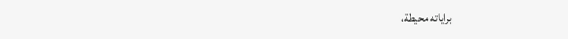براياته محيطة،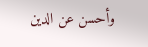وأحسن عن الدين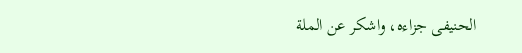الحنيفى جزاءه، واشكر عن الملة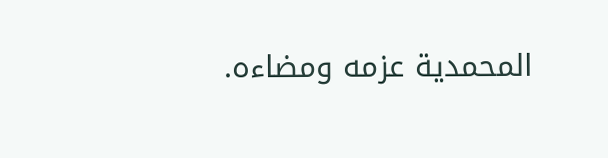المحمدية عزمه ومضاءه.